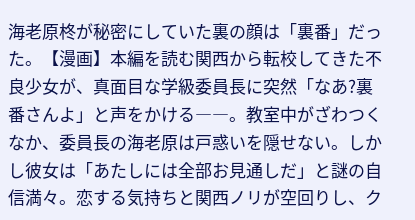海老原柊が秘密にしていた裏の顔は「裏番」だった。【漫画】本編を読む関西から転校してきた不良少女が、真面目な学級委員長に突然「なあ?裏番さんよ」と声をかける――。教室中がざわつくなか、委員長の海老原は戸惑いを隠せない。しかし彼女は「あたしには全部お見通しだ」と謎の自信満々。恋する気持ちと関西ノリが空回りし、ク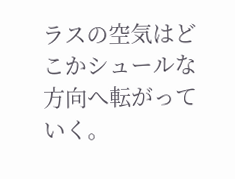ラスの空気はどこかシュールな方向へ転がっていく。